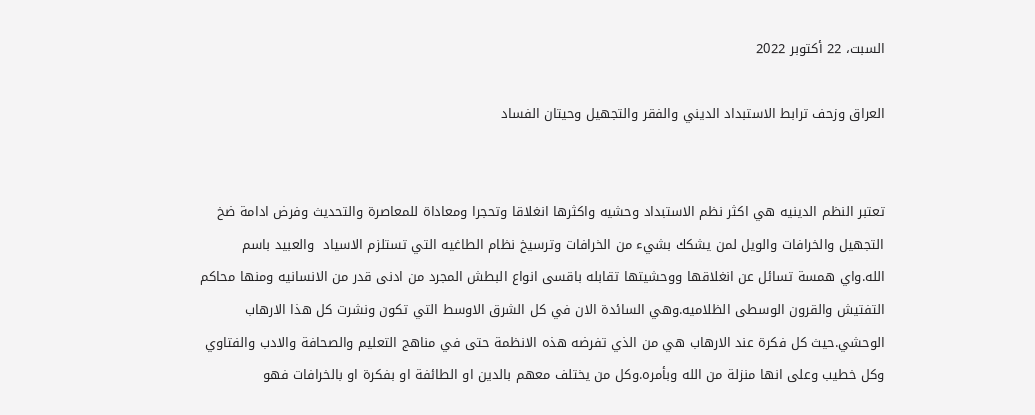السبت، 22 أكتوبر 2022

العراق وزحف ترابط الاستبداد الديني والفقر والتجهيل وحيتان الفساد


تعتبر النظم الدينيه هي اكثر نظم الاستبداد وحشيه واكثرها انغلاقا وتحجرا ومعاداة للمعاصرة والتحديث وفرض ادامة ضخ التجهيل والخرافات والويل لمن يشكك بشيء من الخرافات وترسيخ نظام الطاغيه التي تستلزم الاسياد  والعبيد باسم الله.واي همسة تسائل عن انغلاقها ووحشيتها تقابله باقسى انواع البطش المجرد من ادنى قدر من الانسانيه ومنها محاكم التفتيش والقرون الوسطى الظلاميه.وهي السائدة الان في كل الشرق الاوسط التي تكون ونشرت كل هذا الارهاب الوحشي.حيث كل فكرة عند الارهاب هي من الذي تفرضه هذه الانظمة حتى في مناهج التعليم والصحافة والادب والفتاوي وكل خطيب وعلى انها منزلة من الله وبأمره.وكل من يختلف معهم بالدين او الطائفة او بفكرة او بالخرافات فهو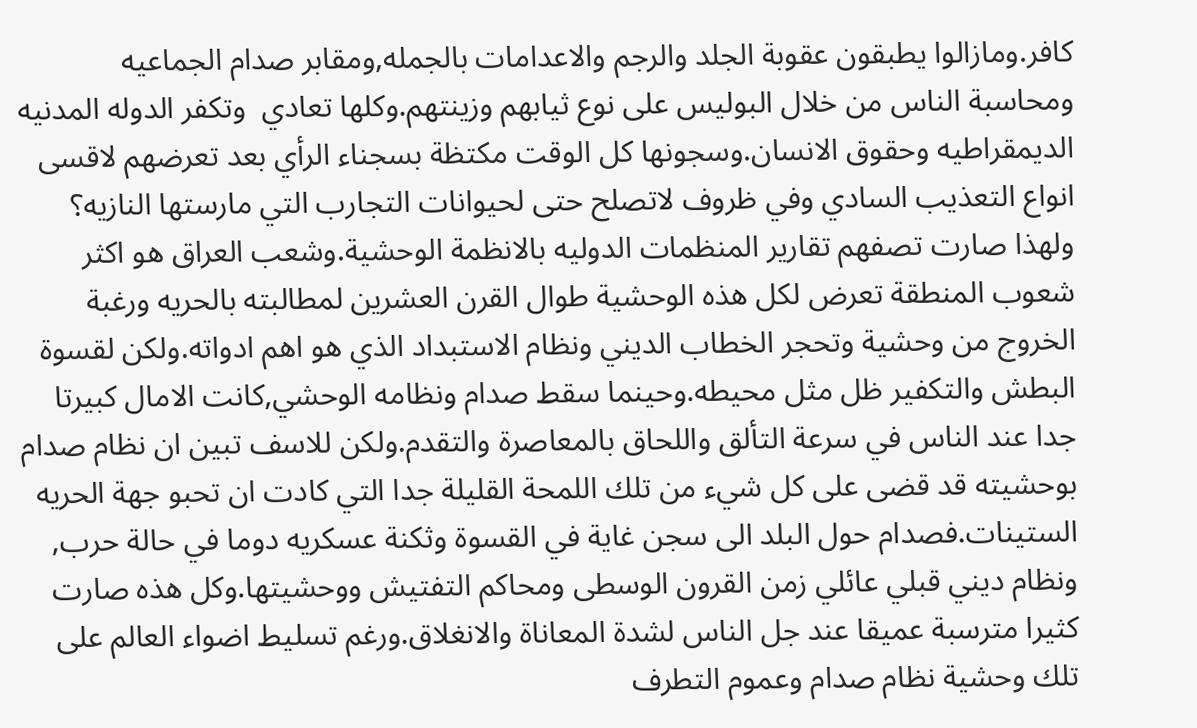كافر.ومازالوا يطبقون عقوبة الجلد والرجم والاعدامات بالجمله,ومقابر صدام الجماعيه ومحاسبة الناس من خلال البوليس على نوع ثيابهم وزينتهم.وكلها تعادي  وتكفر الدوله المدنيه الديمقراطيه وحقوق الانسان.وسجونها كل الوقت مكتظة بسجناء الرأي بعد تعرضهم لاقسى انواع التعذيب السادي وفي ظروف لاتصلح حتى لحيوانات التجارب التي مارستها النازيه؟ ولهذا صارت تصفهم تقارير المنظمات الدوليه بالانظمة الوحشية.وشعب العراق هو اكثر شعوب المنطقة تعرض لكل هذه الوحشية طوال القرن العشرين لمطالبته بالحريه ورغبة الخروج من وحشية وتحجر الخطاب الديني ونظام الاستبداد الذي هو اهم ادواته.ولكن لقسوة البطش والتكفير ظل مثل محيطه.وحينما سقط صدام ونظامه الوحشي,كانت الامال كبيرتا جدا عند الناس في سرعة التألق واللحاق بالمعاصرة والتقدم.ولكن للاسف تبين ان نظام صدام بوحشيته قد قضى على كل شيء من تلك اللمحة القليلة جدا التي كادت ان تحبو جهة الحريه الستينات.فصدام حول البلد الى سجن غاية في القسوة وثكنة عسكريه دوما في حالة حرب, ونظام ديني قبلي عائلي زمن القرون الوسطى ومحاكم التفتيش ووحشيتها.وكل هذه صارت كثيرا مترسبة عميقا عند جل الناس لشدة المعاناة والانغلاق.ورغم تسليط اضواء العالم على تلك وحشية نظام صدام وعموم التطرف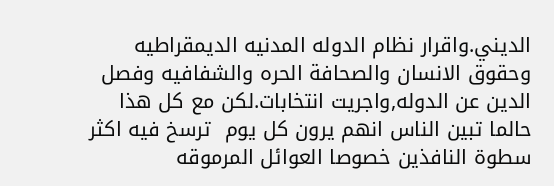الديني.واقرار نظام الدوله المدنيه الديمقراطيه وحقوق الانسان والصحافة الحره والشفافيه وفصل الدين عن الدوله,واجريت انتخابات.لكن مع كل هذا حالما تبين الناس انهم يرون كل يوم  ترسخ فيه اكثر سطوة النافذين خصوصا العوائل المرموقه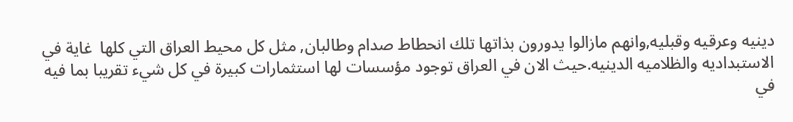دينيه وعرقيه وقبليه,وانهم مازالوا يدورون بذاتها تلك انحطاط صدام وطالبان, مثل كل محيط العراق التي كلها  غاية في الاستبداديه والظلاميه الدينيه.حيث الان في العراق توجود مؤسسات لها استثمارات كبيرة في كل شيء تقريبا بما فيه في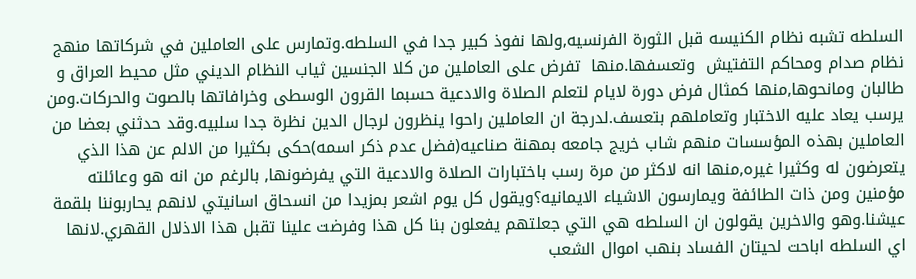السلطه تشبه نظام الكنيسه قبل الثورة الفرنسيه,ولها نفوذ كبير جدا في السلطه.وتمارس على العاملين في شركاتها منهج نظام صدام ومحاكم التفتيش  وتعسفها.منها  تفرض على العاملين من كلا الجنسين ثياب النظام الديني مثل محيط العراق و طالبان ومانحوها,منها كمثال فرض دورة لايام لتعلم الصلاة والادعية حسبما القرون الوسطى وخرافاتها بالصوت والحركات.ومن يرسب يعاد عليه الاختبار وتعاملهم بتعسف.لدرجة ان العاملين راحوا ينظرون لرجال الدين نظرة جدا سلبيه.وقد حدثني بعضا من العاملين بهذه المؤسسات منهم شاب خريج جامعه بمهنة صناعيه(فضل عدم ذكر اسمه)حكى بكثيرا من الالم عن هذا الذي يتعرضون له وكثيرا غيره,منها انه لاكثر من مرة رسب باختبارات الصلاة والادعية التي يفرضونها, بالرغم من انه هو وعائلته مؤمنين ومن ذات الطائفة ويمارسون الاشياء الايمانيه؟ويقول كل يوم اشعر بمزيدا من انسحاق اسانيتي لانهم يحاربوننا بلقمة عيشنا.وهو والاخرين يقولون ان السلطه هي التي جعلتهم يفعلون بنا كل هذا وفرضت علينا تقبل هذا الاذلال القهري.لانها اي السلطه اباحت لحيتان الفساد بنهب اموال الشعب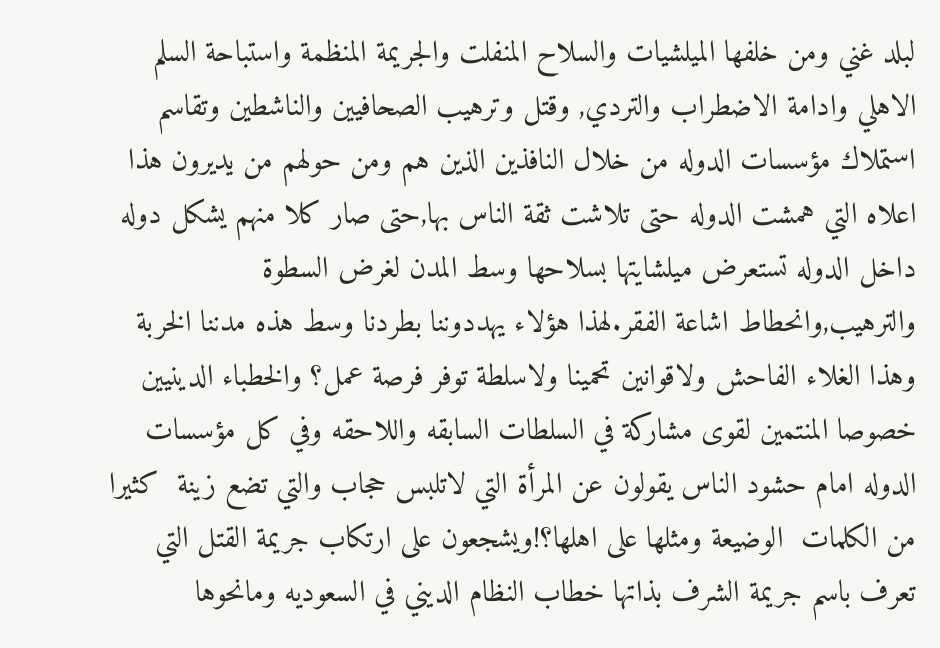لبلد غني ومن خلفها الميلشيات والسلاح المنفلت والجريمة المنظمة واستباحة السلم الاهلي وادامة الاضطراب والتردي, وقتل وترهيب الصحافيين والناشطين وتقاسم استملاك مؤسسات الدوله من خلال النافذين الذين هم ومن حولهم من يديرون هذا اعلاه التي همشت الدوله حتى تلاشت ثقة الناس بها,حتى صار كلا منهم يشكل دوله داخل الدوله تستعرض ميلشايتها بسلاحها وسط المدن لغرض السطوة والترهيب,وانحطاط اشاعة الفقر.لهذا هؤلاء يهددوننا بطردنا وسط هذه مدننا الخربة وهذا الغلاء الفاحش ولاقوانين تحمينا ولاسلطة توفر فرصة عمل؟ والخطباء الدينيين خصوصا المنتمين لقوى مشاركة في السلطات السابقه واللاحقه وفي كل مؤسسات الدوله امام حشود الناس يقولون عن المرأة التي لاتلبس حجاب والتي تضع زينة  كثيرا من الكلمات  الوضيعة ومثلها على اهلها؟!ويشجعون على ارتكاب جريمة القتل التي تعرف باسم جريمة الشرف بذاتها خطاب النظام الديني في السعوديه ومانحوها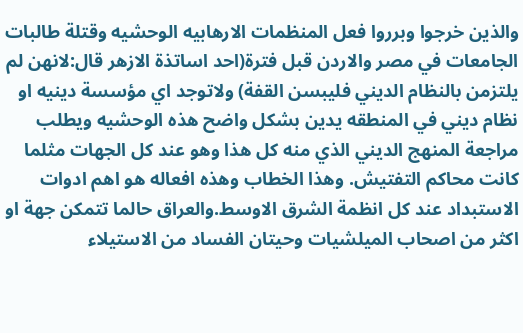والذين خرجوا وبرروا فعل المنظمات الارهابيه الوحشيه وقتلة طالبات الجامعات في مصر والاردن قبل فترة(احد اساتذة الازهر قال:لانهن لم يلتزمن بالنظام الديني فليبسن القفة) ولاتوجد اي مؤسسة دينيه او نظام ديني في المنطقه يدين بشكل واضح هذه الوحشيه ويطلب مراجعة المنهج الديني الذي منه كل هذا وهو عند كل الجهات مثلما كانت محاكم التفتيش. وهذا الخطاب وهذه افعاله هو اهم ادوات الاستبداد عند كل انظمة الشرق الاوسط.والعراق حالما تتمكن جهة او اكثر من اصحاب الميلشيات وحيتان الفساد من الاستيلاء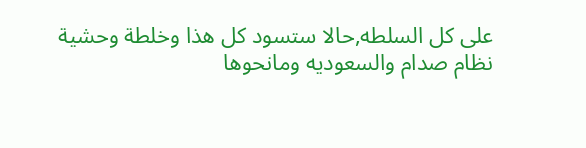على كل السلطه,حالا ستسود كل هذا وخلطة وحشية نظام صدام والسعوديه ومانحوها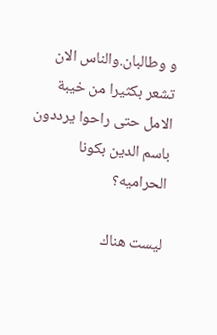و وطالبان.والناس الان تشعر بكثيرا من خيبة الامل حتى راحوا يرددون باسم الدين بكونا الحراميه؟

ليست هناك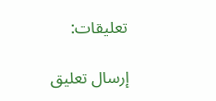تعليقات:

إرسال تعليق